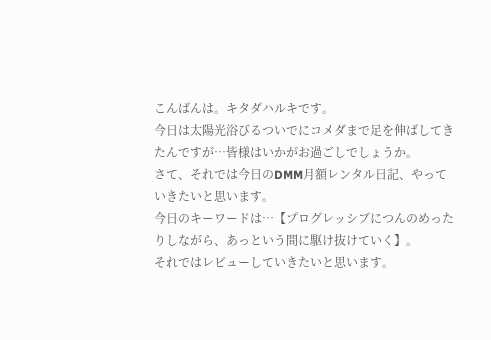こんばんは。キタダハルキです。
今日は太陽光浴びるついでにコメダまで足を伸ばしてきたんですが…皆様はいかがお過ごしでしょうか。
さて、それでは今日のDMM月額レンタル日記、やっていきたいと思います。
今日のキーワードは…【プログレッシブにつんのめったりしながら、あっという間に駆け抜けていく】。
それではレビューしていきたいと思います。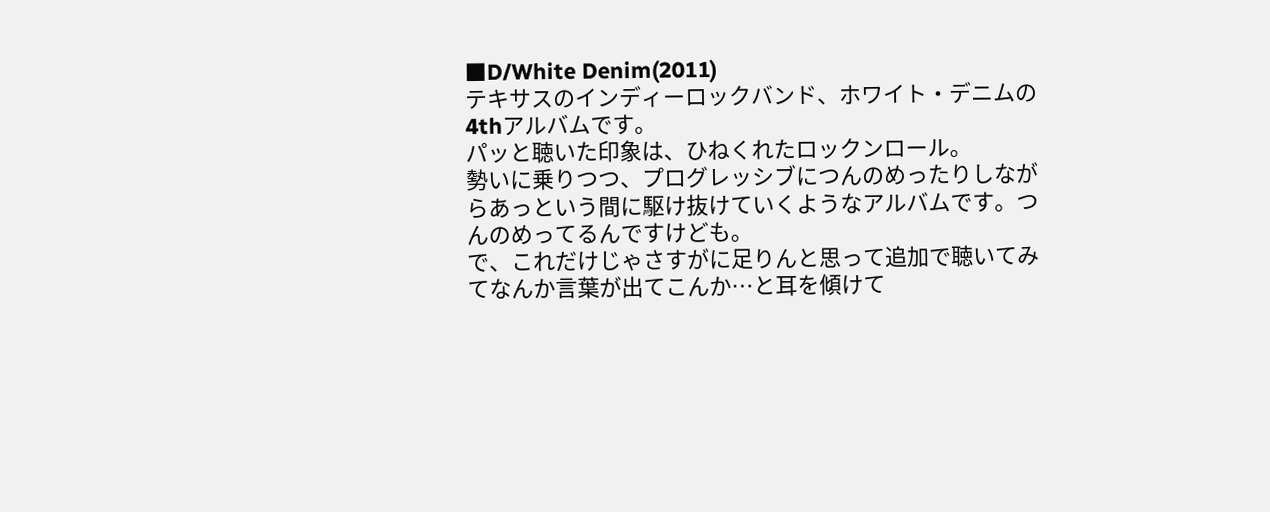■D/White Denim(2011)
テキサスのインディーロックバンド、ホワイト・デニムの4thアルバムです。
パッと聴いた印象は、ひねくれたロックンロール。
勢いに乗りつつ、プログレッシブにつんのめったりしながらあっという間に駆け抜けていくようなアルバムです。つんのめってるんですけども。
で、これだけじゃさすがに足りんと思って追加で聴いてみてなんか言葉が出てこんか…と耳を傾けて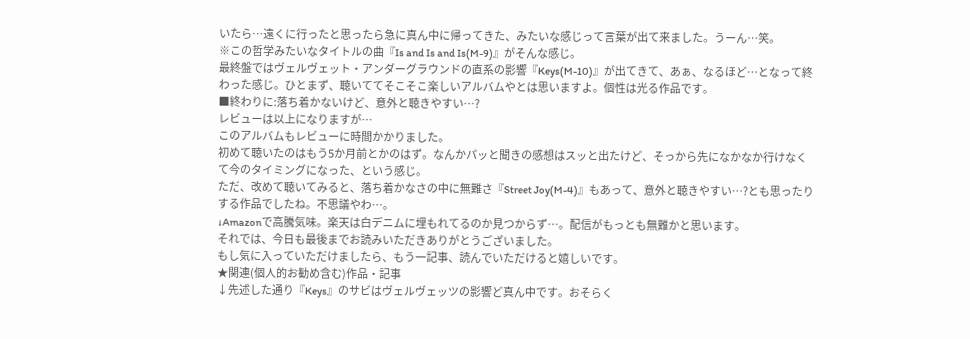いたら…遠くに行ったと思ったら急に真ん中に帰ってきた、みたいな感じって言葉が出て来ました。うーん…笑。
※この哲学みたいなタイトルの曲『Is and Is and Is(M-9)』がそんな感じ。
最終盤ではヴェルヴェット・アンダーグラウンドの直系の影響『Keys(M-10)』が出てきて、あぁ、なるほど…となって終わった感じ。ひとまず、聴いててそこそこ楽しいアルバムやとは思いますよ。個性は光る作品です。
■終わりに:落ち着かないけど、意外と聴きやすい…?
レビューは以上になりますが…
このアルバムもレビューに時間かかりました。
初めて聴いたのはもう5か月前とかのはず。なんかパッと聞きの感想はスッと出たけど、そっから先になかなか行けなくて今のタイミングになった、という感じ。
ただ、改めて聴いてみると、落ち着かなさの中に無難さ『Street Joy(M-4)』もあって、意外と聴きやすい…?とも思ったりする作品でしたね。不思議やわ…。
↓Amazonで高騰気味。楽天は白デニムに埋もれてるのか見つからず…。配信がもっとも無難かと思います。
それでは、今日も最後までお読みいただきありがとうございました。
もし気に入っていただけましたら、もう一記事、読んでいただけると嬉しいです。
★関連(個人的お勧め含む)作品・記事
↓先述した通り『Keys』のサビはヴェルヴェッツの影響ど真ん中です。おそらく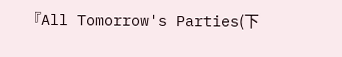『All Tomorrow's Parties(下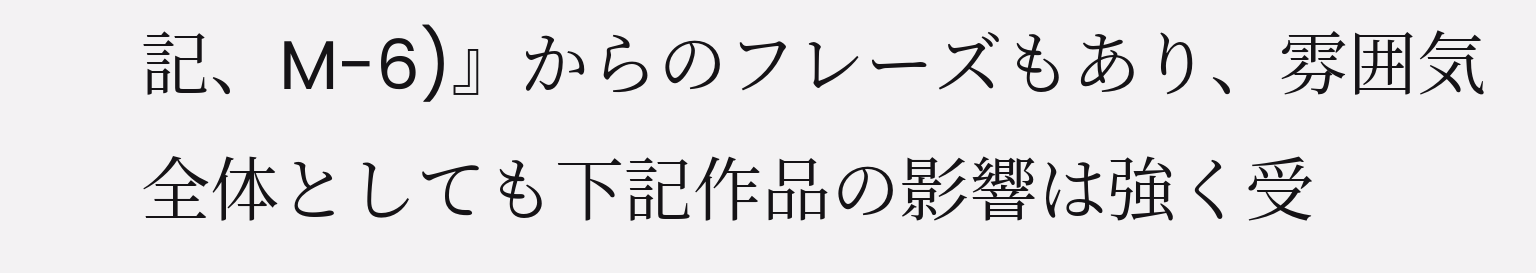記、M-6)』からのフレーズもあり、雰囲気全体としても下記作品の影響は強く受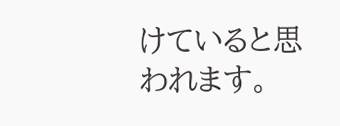けていると思われます。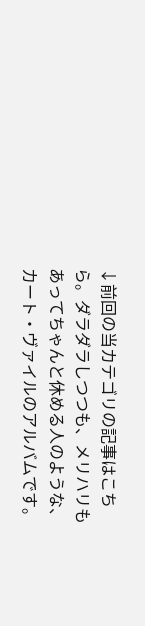↓前回の当カテゴリの記事はこちら。ダラダラしつつも、メリハリもあってちゃんと休める人のような、カート・ヴァイルのアルバムです。